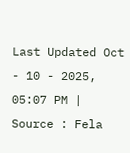Last Updated Oct - 10 - 2025, 05:07 PM | Source : Fela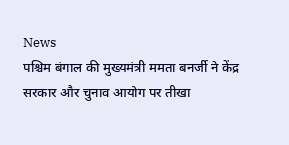News
पश्चिम बंगाल की मुख्यमंत्री ममता बनर्जी ने केंद्र सरकार और चुनाव आयोग पर तीखा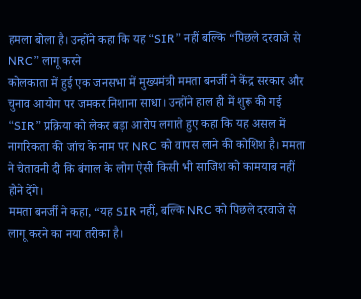हमला बोला है। उन्होंने कहा कि यह “SIR” नहीं बल्कि “पिछले दरवाजे से NRC” लागू करने
कोलकाता में हुई एक जनसभा में मुख्यमंत्री ममता बनर्जी ने केंद्र सरकार और चुनाव आयोग पर जमकर निशाना साधा। उन्होंने हाल ही में शुरू की गई “SIR” प्रक्रिया को लेकर बड़ा आरोप लगाते हुए कहा कि यह असल में नागरिकता की जांच के नाम पर NRC को वापस लाने की कोशिश है। ममता ने चेतावनी दी कि बंगाल के लोग ऐसी किसी भी साजिश को कामयाब नहीं होने देंगे।
ममता बनर्जी ने कहा, “यह SIR नहीं, बल्कि NRC को पिछले दरवाजे से लागू करने का नया तरीका है।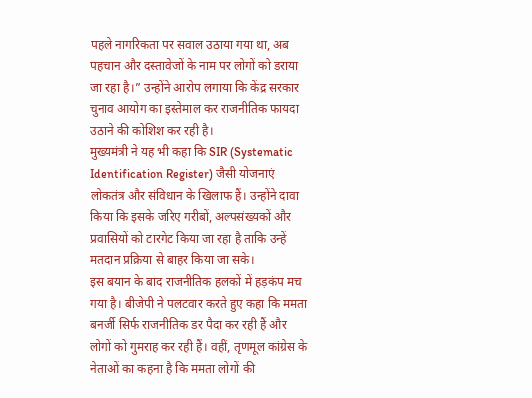पहले नागरिकता पर सवाल उठाया गया था, अब पहचान और दस्तावेजों के नाम पर लोगों को डराया जा रहा है।” उन्होंने आरोप लगाया कि केंद्र सरकार चुनाव आयोग का इस्तेमाल कर राजनीतिक फायदा उठाने की कोशिश कर रही है।
मुख्यमंत्री ने यह भी कहा कि SIR (Systematic Identification Register) जैसी योजनाएं लोकतंत्र और संविधान के खिलाफ हैं। उन्होंने दावा किया कि इसके जरिए गरीबों, अल्पसंख्यकों और प्रवासियों को टारगेट किया जा रहा है ताकि उन्हें मतदान प्रक्रिया से बाहर किया जा सके।
इस बयान के बाद राजनीतिक हलकों में हड़कंप मच गया है। बीजेपी ने पलटवार करते हुए कहा कि ममता बनर्जी सिर्फ राजनीतिक डर पैदा कर रही हैं और लोगों को गुमराह कर रही हैं। वहीं, तृणमूल कांग्रेस के नेताओं का कहना है कि ममता लोगों की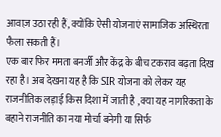आवाज़ उठा रही हैं, क्योंकि ऐसी योजनाएं सामाजिक अस्थिरता फैला सकती हैं।
एक बार फिर ममता बनर्जी और केंद्र के बीच टकराव बढ़ता दिख रहा है। अब देखना यह है कि SIR योजना को लेकर यह राजनीतिक लड़ाई किस दिशा में जाती है , क्या यह नागरिकता के बहाने राजनीति का नया मोर्चा बनेगी या सिर्फ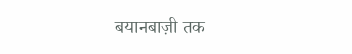बयानबाज़ी तक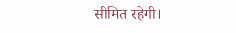सीमित रहेगी।